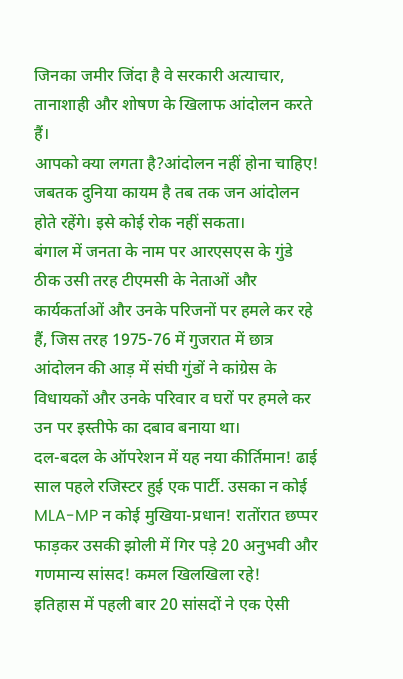जिनका जमीर जिंदा है वे सरकारी अत्याचार, तानाशाही और शोषण के खिलाफ आंदोलन करते हैं।
आपको क्या लगता है?आंदोलन नहीं होना चाहिए!
जबतक दुनिया कायम है तब तक जन आंदोलन होते रहेंगे। इसे कोई रोक नहीं सकता।
बंगाल में जनता के नाम पर आरएसएस के गुंडे ठीक उसी तरह टीएमसी के नेताओं और कार्यकर्ताओं और उनके परिजनों पर हमले कर रहे हैं, जिस तरह 1975-76 में गुजरात में छात्र आंदोलन की आड़ में संघी गुंडों ने कांग्रेस के विधायकों और उनके परिवार व घरों पर हमले कर उन पर इस्तीफे का दबाव बनाया था।
दल-बदल के ऑपरेशन में यह नया कीर्तिमान! ढाई साल पहले रजिस्टर हुई एक पार्टी. उसका न कोई MLA-MP न कोई मुखिया-प्रधान! रातोंरात छप्पर फाड़कर उसकी झोली में गिर पड़े 20 अनुभवी और गणमान्य सांसद! कमल खिलखिला रहे!
इतिहास में पहली बार 20 सांसदों ने एक ऐसी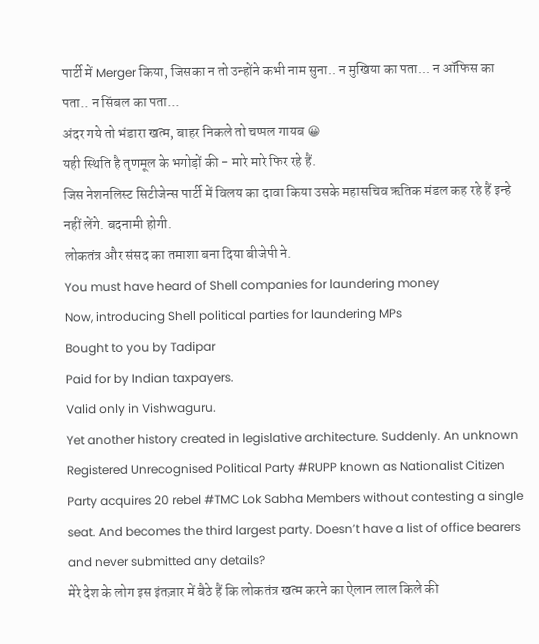पार्टी में Merger किया, जिसका न तो उन्होंने कभी नाम सुना.. न मुखिया का पता... न ऑफिस का पता.. न सिंबल का पता...
अंदर गये तो भंडारा खत्म, बाहर निकले तो चप्पल गायब 😀
यही स्थिति है तृणमूल के भगोड़ों की - मारे मारे फिर रहे हैं.
जिस नेशनलिस्ट सिटीजेन्स पार्टी में विलय का दावा किया उसके महासचिव ऋतिक मंडल कह रहे हैं इन्हे नहीं लेंगे. बदनामी होगी.
लोकतंत्र और संसद का तमाशा बना दिया बीजेपी ने.
You must have heard of Shell companies for laundering money
Now, introducing Shell political parties for laundering MPs
Bought to you by Tadipar
Paid for by Indian taxpayers.
Valid only in Vishwaguru.
Yet another history created in legislative architecture. Suddenly. An unknown Registered Unrecognised Political Party #RUPP known as Nationalist Citizen Party acquires 20 rebel #TMC Lok Sabha Members without contesting a single seat. And becomes the third largest party. Doesn’t have a list of office bearers and never submitted any details?
मेरे देश के लोग इस इंतज़ार में बैठे हैं कि लोकतंत्र खत्म करने का ऐलान लाल किले की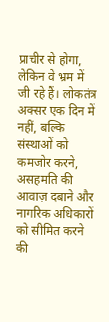प्राचीर से होगा, लेकिन वे भ्रम में जी रहे हैं। लोकतंत्र अक्सर एक दिन में नहीं, बल्कि संस्थाओं को कमजोर करने, असहमति की आवाज़ दबाने और नागरिक अधिकारों को सीमित करने की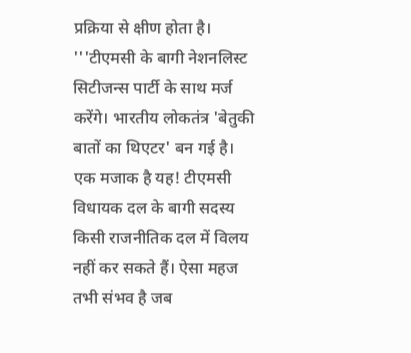प्रक्रिया से क्षीण होता है।
'''टीएमसी के बागी नेशनलिस्ट सिटीजन्स पार्टी के साथ मर्ज करेंगे। भारतीय लोकतंत्र 'बेतुकी बातों का थिएटर' बन गई है। एक मजाक है यह! टीएमसी विधायक दल के बागी सदस्य किसी राजनीतिक दल में विलय नहीं कर सकते हैं। ऐसा महज तभी संभव है जब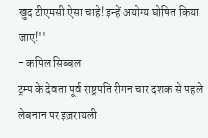खुद टीएमसी ऐसा चाहे! इन्हें अयोग्य घोषित किया जाए!''
- कपिल सिब्बल
ट्रम्प के देवता पूर्व राष्ट्रपति रीगन चार दशक से पहले लेबनान पर इज़रायली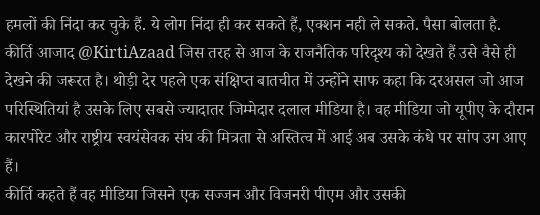हमलों की निंदा कर चुके हैं. ये लोग निंदा ही कर सकते हैं, एक्शन नही ले सकते. पैसा बोलता है.
कीर्ति आजाद @KirtiAzaad जिस तरह से आज के राजनैतिक परिदृश्य को देखते हैं उसे वैसे ही देखने की जरूरत है। थोड़ी देर पहले एक संक्षिप्त बातचीत में उन्होंने साफ कहा कि दरअसल जो आज परिस्थितियां है उसके लिए सबसे ज्यादातर जिम्मेदार दलाल मीडिया है। वह मीडिया जो यूपीए के दौरान कारपोरेट और राष्ट्रीय स्वयंसेवक संघ की मित्रता से अस्तित्व में आई अब उसके कंधे पर सांप उग आए हैं।
कीर्ति कहते हैं वह मीडिया जिसने एक सज्जन और विजनरी पीएम और उसकी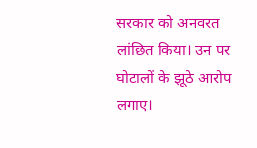सरकार को अनवरत लांछित किया। उन पर घोटालों के झूठे आरोप लगाए।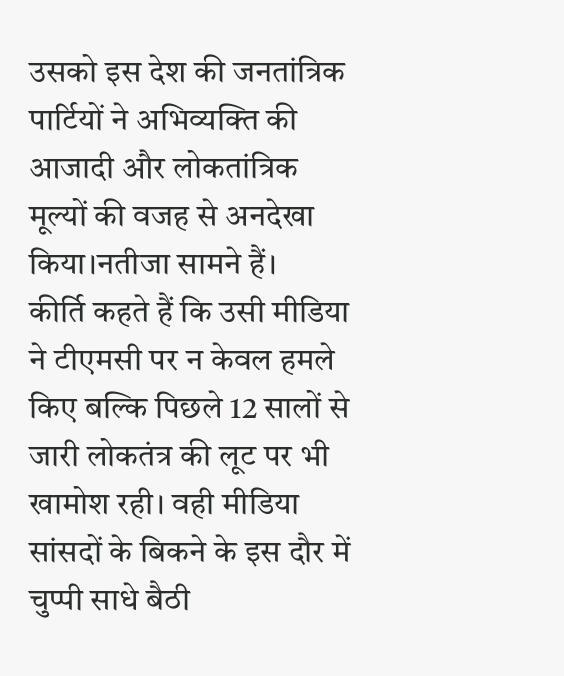उसको इस देश की जनतांत्रिक पार्टियों ने अभिव्यक्ति की आजादी और लोकतांत्रिक मूल्यों की वजह से अनदेखा किया।नतीजा सामने हैं।
कीर्ति कहते हैं कि उसी मीडिया ने टीएमसी पर न केवल हमले किए बल्कि पिछले 12 सालों से जारी लोकतंत्र की लूट पर भी खामोश रही। वही मीडिया सांसदों के बिकने के इस दौर में चुप्पी साधे बैठी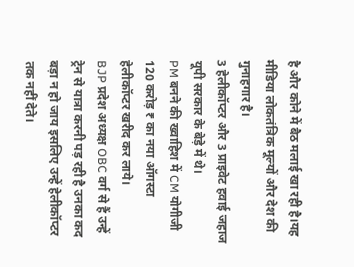है और कोने में बैठ मलाई खा रही है।यह मीडिया लोकतंत्रिक मूल्यों और देश की गुनाहगार है।
3 हेलीकॉप्टर और 3 प्राइवेट हवाई जहाज यूपी सरकार के बेड़े में थे।
PM बनने की ख्वाहिश में CM योगीजी 120 करोड़ ₹ का नया ऑगस्टा हेलीकॉप्टर खरीद कर लाये।
BJP प्रदेश अध्यक्ष OBC वर्ग से हैं उन्हें ट्रेन से यात्रा करनी पड़ रही है उनका कद बड़ा न हो जाय इसलिए उन्हें हेलीकॉप्टर तक नहीं देते।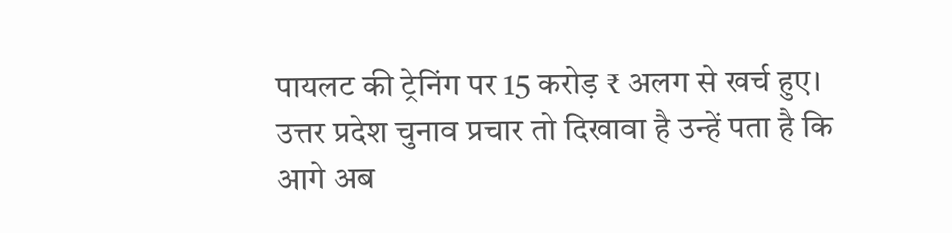पायलट की ट्रेनिंग पर 15 करोड़ ₹ अलग से खर्च हुए।
उत्तर प्रदेश चुनाव प्रचार तो दिखावा है उन्हें पता है कि आगे अब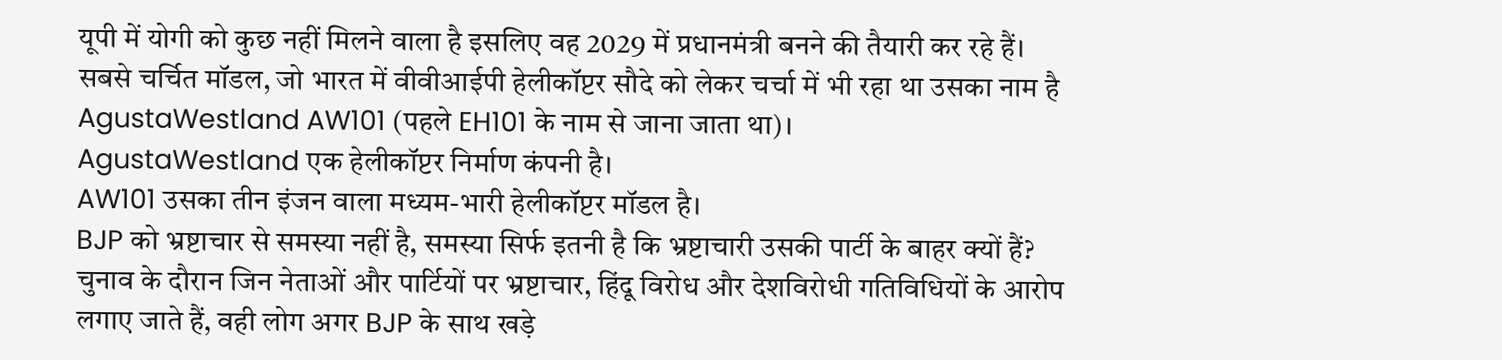यूपी में योगी को कुछ नहीं मिलने वाला है इसलिए वह 2029 में प्रधानमंत्री बनने की तैयारी कर रहे हैं।
सबसे चर्चित मॉडल, जो भारत में वीवीआईपी हेलीकॉप्टर सौदे को लेकर चर्चा में भी रहा था उसका नाम है AgustaWestland AW101 (पहले EH101 के नाम से जाना जाता था)।
AgustaWestland एक हेलीकॉप्टर निर्माण कंपनी है।
AW101 उसका तीन इंजन वाला मध्यम-भारी हेलीकॉप्टर मॉडल है।
BJP को भ्रष्टाचार से समस्या नहीं है, समस्या सिर्फ इतनी है कि भ्रष्टाचारी उसकी पार्टी के बाहर क्यों हैं?
चुनाव के दौरान जिन नेताओं और पार्टियों पर भ्रष्टाचार, हिंदू विरोध और देशविरोधी गतिविधियों के आरोप लगाए जाते हैं, वही लोग अगर BJP के साथ खड़े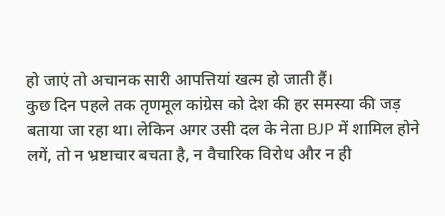हो जाएं तो अचानक सारी आपत्तियां खत्म हो जाती हैं।
कुछ दिन पहले तक तृणमूल कांग्रेस को देश की हर समस्या की जड़ बताया जा रहा था। लेकिन अगर उसी दल के नेता BJP में शामिल होने लगें, तो न भ्रष्टाचार बचता है, न वैचारिक विरोध और न ही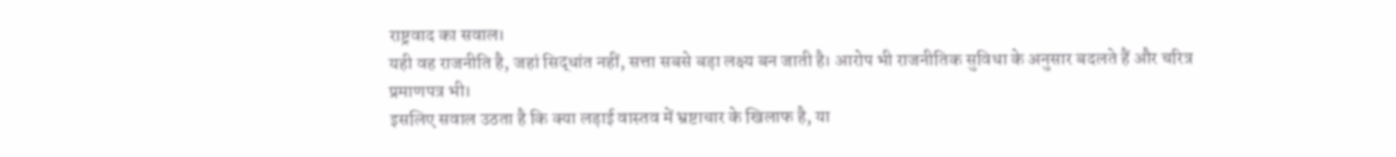राष्ट्रवाद का सवाल।
यही वह राजनीति है, जहां सिद्धांत नहीं, सत्ता सबसे बड़ा लक्ष्य बन जाती है। आरोप भी राजनीतिक सुविधा के अनुसार बदलते हैं और चरित्र प्रमाणपत्र भी।
इसलिए सवाल उठता है कि क्या लड़ाई वास्तव में भ्रष्टाचार के खिलाफ है, या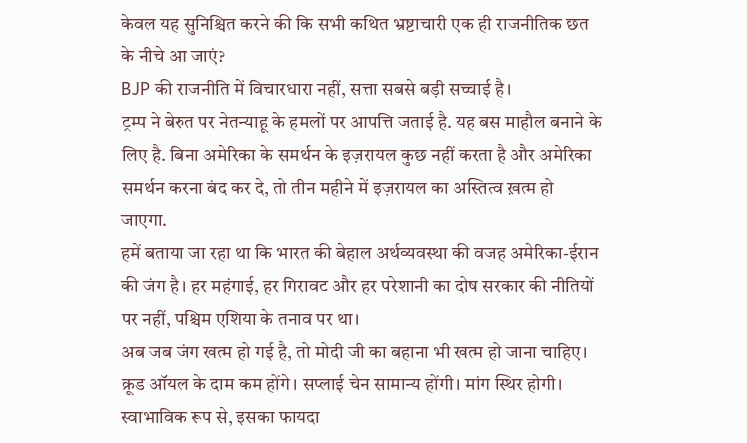केवल यह सुनिश्चित करने की कि सभी कथित भ्रष्टाचारी एक ही राजनीतिक छत के नीचे आ जाएं?
BJP की राजनीति में विचारधारा नहीं, सत्ता सबसे बड़ी सच्चाई है।
ट्रम्प ने बेरुत पर नेतन्याहू के हमलों पर आपत्ति जताई है. यह बस माहौल बनाने के लिए है. बिना अमेरिका के समर्थन के इज़रायल कुछ नहीं करता है और अमेरिका समर्थन करना बंद कर दे, तो तीन महीने में इज़रायल का अस्तित्व ख़त्म हो जाएगा.
हमें बताया जा रहा था कि भारत की बेहाल अर्थव्यवस्था की वजह अमेरिका-ईरान की जंग है। हर महंगाई, हर गिरावट और हर परेशानी का दोष सरकार की नीतियों पर नहीं, पश्चिम एशिया के तनाव पर था।
अब जब जंग खत्म हो गई है, तो मोदी जी का बहाना भी खत्म हो जाना चाहिए।
क्रूड ऑयल के दाम कम होंगे। सप्लाई चेन सामान्य होंगी। मांग स्थिर होगी। स्वाभाविक रूप से, इसका फायदा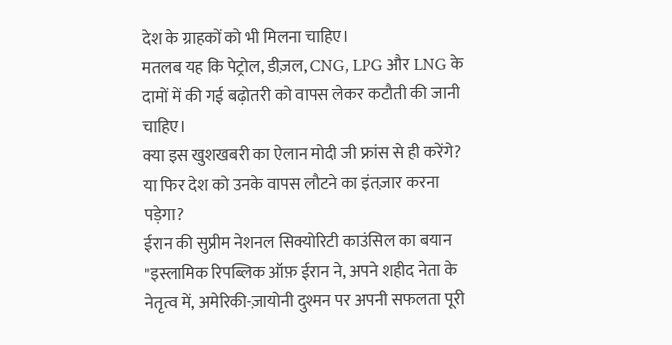देश के ग्राहकों को भी मिलना चाहिए।
मतलब यह कि पेट्रोल, डीज़ल, CNG, LPG और LNG के दामों में की गई बढ़ोतरी को वापस लेकर कटौती की जानी चाहिए।
क्या इस खुशखबरी का ऐलान मोदी जी फ्रांस से ही करेंगे? या फिर देश को उनके वापस लौटने का इंतज़ार करना पड़ेगा?
ईरान की सुप्रीम नेशनल सिक्योरिटी काउंसिल का बयान
"इस्लामिक रिपब्लिक ऑफ़ ईरान ने, अपने शहीद नेता के नेतृत्व में, अमेरिकी-ज़ायोनी दुश्मन पर अपनी सफलता पूरी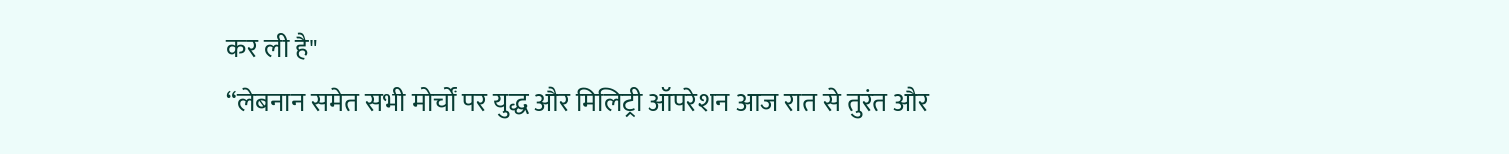कर ली है"
“लेबनान समेत सभी मोर्चों पर युद्ध और मिलिट्री ऑपरेशन आज रात से तुरंत और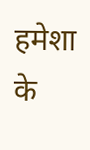हमेशा के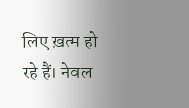लिए ख़त्म हो रहे हैं। नेवल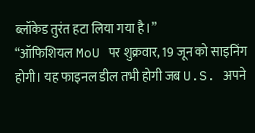ब्लॉकेड तुरंत हटा लिया गया है।”
“ऑफिशियल MoU पर शुक्रवार, 19 जून को साइनिंग होगी। यह फाइनल डील तभी होगी जब U.S. अपने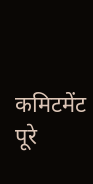कमिटमेंट पूरे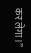कर लेगा।”